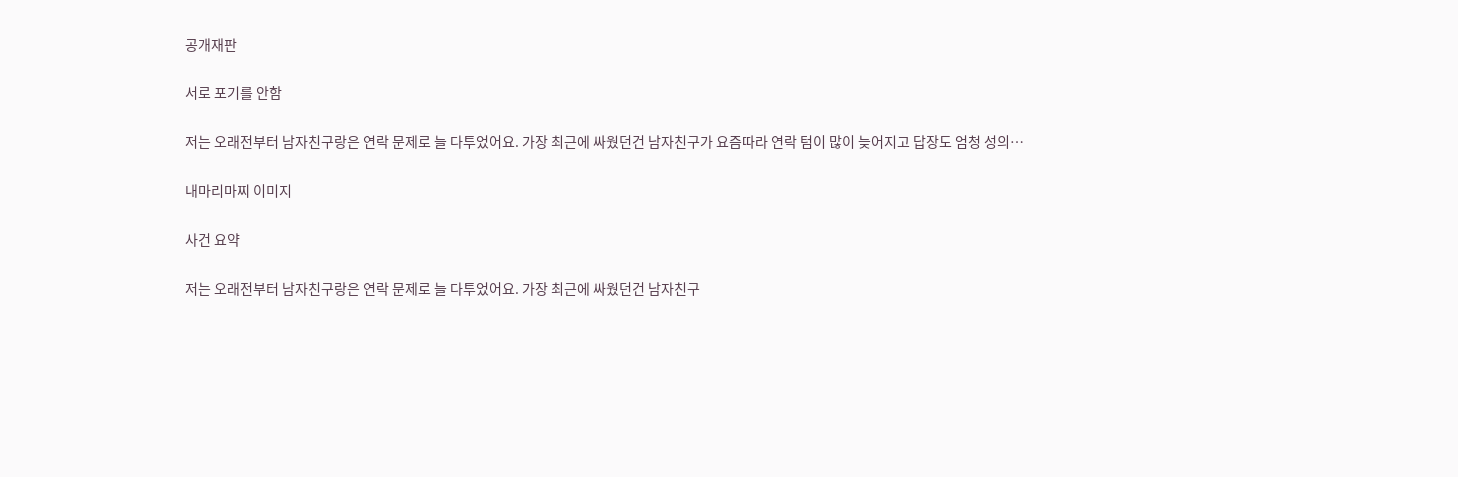공개재판

서로 포기를 안함

저는 오래전부터 남자친구랑은 연락 문제로 늘 다투었어요. 가장 최근에 싸웠던건 남자친구가 요즘따라 연락 텀이 많이 늦어지고 답장도 엄청 성의…

내마리마찌 이미지

사건 요약

저는 오래전부터 남자친구랑은 연락 문제로 늘 다투었어요. 가장 최근에 싸웠던건 남자친구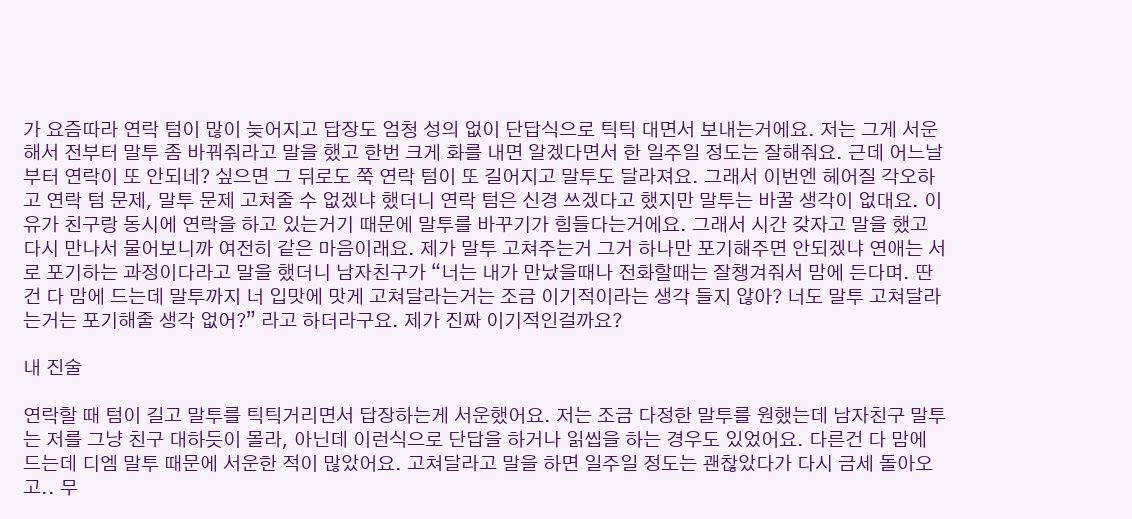가 요즘따라 연락 텀이 많이 늦어지고 답장도 엄청 성의 없이 단답식으로 틱틱 대면서 보내는거에요. 저는 그게 서운해서 전부터 말투 좀 바꿔줘라고 말을 했고 한번 크게 화를 내면 알겠다면서 한 일주일 정도는 잘해줘요. 근데 어느날부터 연락이 또 안되네? 싶으면 그 뒤로도 쭉 연락 텀이 또 길어지고 말투도 달라져요. 그래서 이번엔 헤어질 각오하고 연락 텀 문제, 말투 문제 고쳐줄 수 없겠냐 했더니 연락 텀은 신경 쓰겠다고 했지만 말투는 바꿀 생각이 없대요. 이유가 친구랑 동시에 연락을 하고 있는거기 때문에 말투를 바꾸기가 힘들다는거에요. 그래서 시간 갖자고 말을 했고 다시 만나서 물어보니까 여전히 같은 마음이래요. 제가 말투 고쳐주는거 그거 하나만 포기해주면 안되겠냐 연애는 서로 포기하는 과정이다라고 말을 했더니 남자친구가 “너는 내가 만났을때나 전화할때는 잘챙겨줘서 맘에 든다며. 딴건 다 맘에 드는데 말투까지 너 입맛에 맛게 고쳐달라는거는 조금 이기적이라는 생각 들지 않아? 너도 말투 고쳐달라는거는 포기해줄 생각 없어?” 라고 하더라구요. 제가 진짜 이기적인걸까요?

내 진술

연락할 때 텀이 길고 말투를 틱틱거리면서 답장하는게 서운했어요. 저는 조금 다정한 말투를 원했는데 남자친구 말투는 저를 그냥 친구 대하듯이 몰라, 아닌데 이런식으로 단답을 하거나 읽씹을 하는 경우도 있었어요. 다른건 다 맘에 드는데 디엠 말투 때문에 서운한 적이 많았어요. 고쳐달라고 말을 하면 일주일 정도는 괜찮았다가 다시 금세 돌아오고.. 무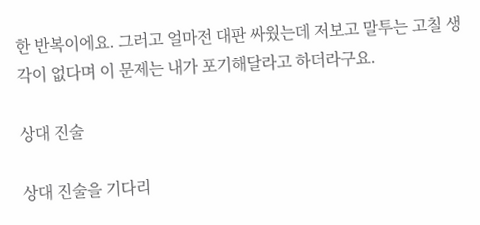한 반복이에요. 그러고 얼마전 대판 싸웠는데 저보고 말투는 고칠 생각이 없다며 이 문제는 내가 포기해달라고 하더라구요.

상대 진술

상대 진술을 기다리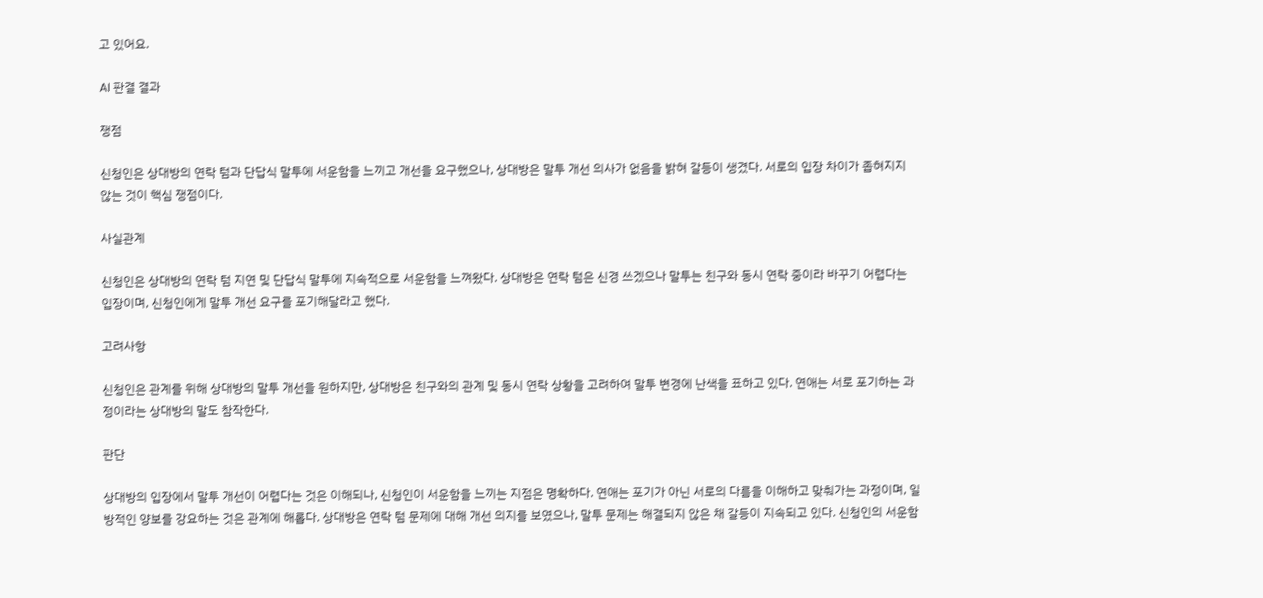고 있어요.

AI 판결 결과

쟁점

신청인은 상대방의 연락 텀과 단답식 말투에 서운함을 느끼고 개선을 요구했으나, 상대방은 말투 개선 의사가 없음을 밝혀 갈등이 생겼다. 서로의 입장 차이가 좁혀지지 않는 것이 핵심 쟁점이다.

사실관계

신청인은 상대방의 연락 텀 지연 및 단답식 말투에 지속적으로 서운함을 느껴왔다. 상대방은 연락 텀은 신경 쓰겠으나 말투는 친구와 동시 연락 중이라 바꾸기 어렵다는 입장이며, 신청인에게 말투 개선 요구를 포기해달라고 했다.

고려사항

신청인은 관계를 위해 상대방의 말투 개선을 원하지만, 상대방은 친구와의 관계 및 동시 연락 상황을 고려하여 말투 변경에 난색을 표하고 있다. 연애는 서로 포기하는 과정이라는 상대방의 말도 참작한다.

판단

상대방의 입장에서 말투 개선이 어렵다는 것은 이해되나, 신청인이 서운함을 느끼는 지점은 명확하다. 연애는 포기가 아닌 서로의 다름을 이해하고 맞춰가는 과정이며, 일방적인 양보를 강요하는 것은 관계에 해롭다. 상대방은 연락 텀 문제에 대해 개선 의지를 보였으나, 말투 문제는 해결되지 않은 채 갈등이 지속되고 있다. 신청인의 서운함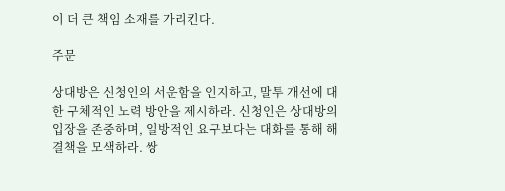이 더 큰 책임 소재를 가리킨다.

주문

상대방은 신청인의 서운함을 인지하고, 말투 개선에 대한 구체적인 노력 방안을 제시하라. 신청인은 상대방의 입장을 존중하며, 일방적인 요구보다는 대화를 통해 해결책을 모색하라. 쌍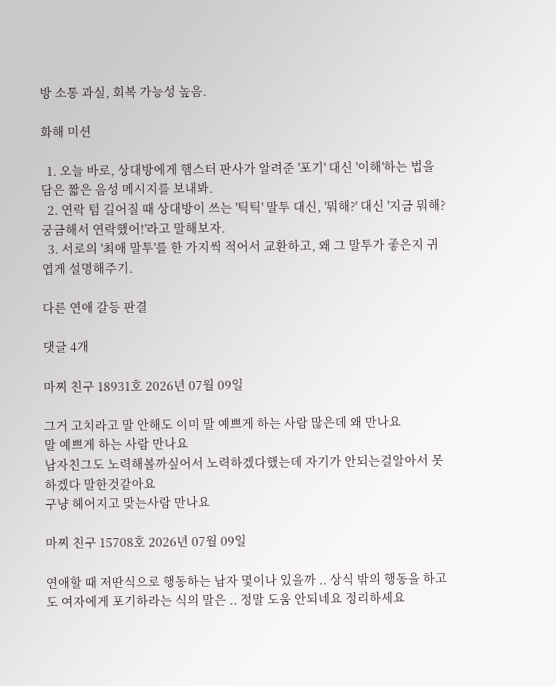방 소통 과실, 회복 가능성 높음.

화해 미션

  1. 오늘 바로, 상대방에게 햄스터 판사가 알려준 '포기' 대신 '이해'하는 법을 담은 짧은 음성 메시지를 보내봐.
  2. 연락 텀 길어질 때 상대방이 쓰는 '틱틱' 말투 대신, '뭐해?' 대신 '지금 뭐해? 궁금해서 연락했어!'라고 말해보자.
  3. 서로의 '최애 말투'를 한 가지씩 적어서 교환하고, 왜 그 말투가 좋은지 귀엽게 설명해주기.

다른 연애 갈등 판결

댓글 4개

마찌 친구 18931호 2026년 07월 09일

그거 고치라고 말 안해도 이미 말 예쁘게 하는 사람 많은데 왜 만나요
말 예쁘게 하는 사람 만나요
남자친그도 노력해볼까싶어서 노력하겠다했는데 자기가 안되는걸알아서 못하겠다 말한것같아요
구냥 헤어지고 맞는사람 만나요

마찌 친구 15708호 2026년 07월 09일

연애할 때 저딴식으로 행동하는 남자 몇이나 있을까 .. 상식 밖의 행동을 하고도 여자에게 포기하라는 식의 말은 .. 정말 도움 안되네요 정리하세요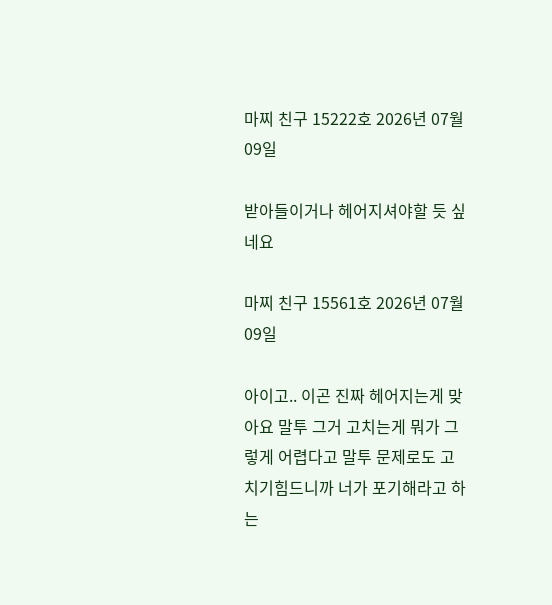마찌 친구 15222호 2026년 07월 09일

받아들이거나 헤어지셔야할 듯 싶네요

마찌 친구 15561호 2026년 07월 09일

아이고.. 이곤 진짜 헤어지는게 맞아요 말투 그거 고치는게 뭐가 그렇게 어렵다고 말투 문제로도 고치기힘드니까 너가 포기해라고 하는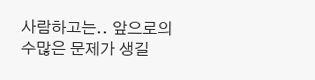사람하고는.. 앞으로의 수많은 문제가 생길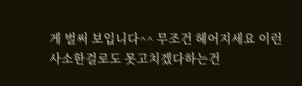게 벌써 보입니다^^ 무조건 헤어지세요 이런 사소한걸로도 못고치겠다하는건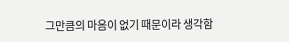그만큼의 마음이 없기 때문이라 생각함